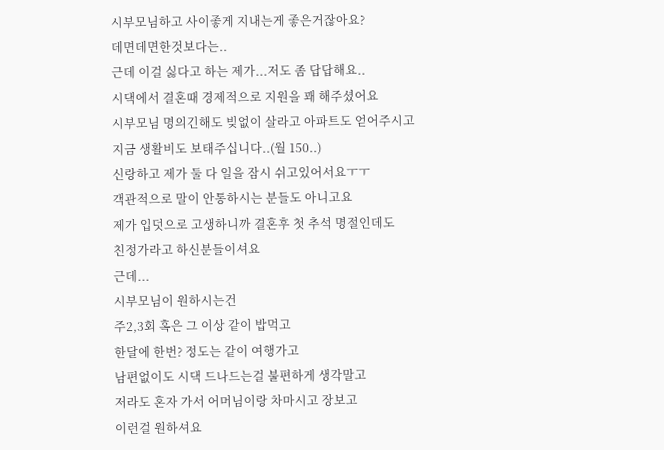시부모님하고 사이좋게 지내는게 좋은거잖아요?
데면데면한것보다는..
근데 이걸 싫다고 하는 제가...저도 좀 답답해요..
시댁에서 결혼때 경제적으로 지원을 꽤 해주셨어요
시부모님 명의긴해도 빚없이 살라고 아파트도 얻어주시고
지금 생활비도 보태주십니다..(월 150..)
신랑하고 제가 둘 다 일을 잠시 쉬고있어서요ㅜㅜ
객관적으로 말이 안통하시는 분들도 아니고요
제가 입덧으로 고생하니까 결혼후 첫 추석 명절인데도
친정가라고 하신분들이셔요
근데...
시부모님이 원하시는건
주2,3회 혹은 그 이상 같이 밥먹고
한달에 한번? 정도는 같이 여행가고
남편없이도 시댁 드나드는걸 불편하게 생각말고
저라도 혼자 가서 어머님이랑 차마시고 장보고
이런걸 원하셔요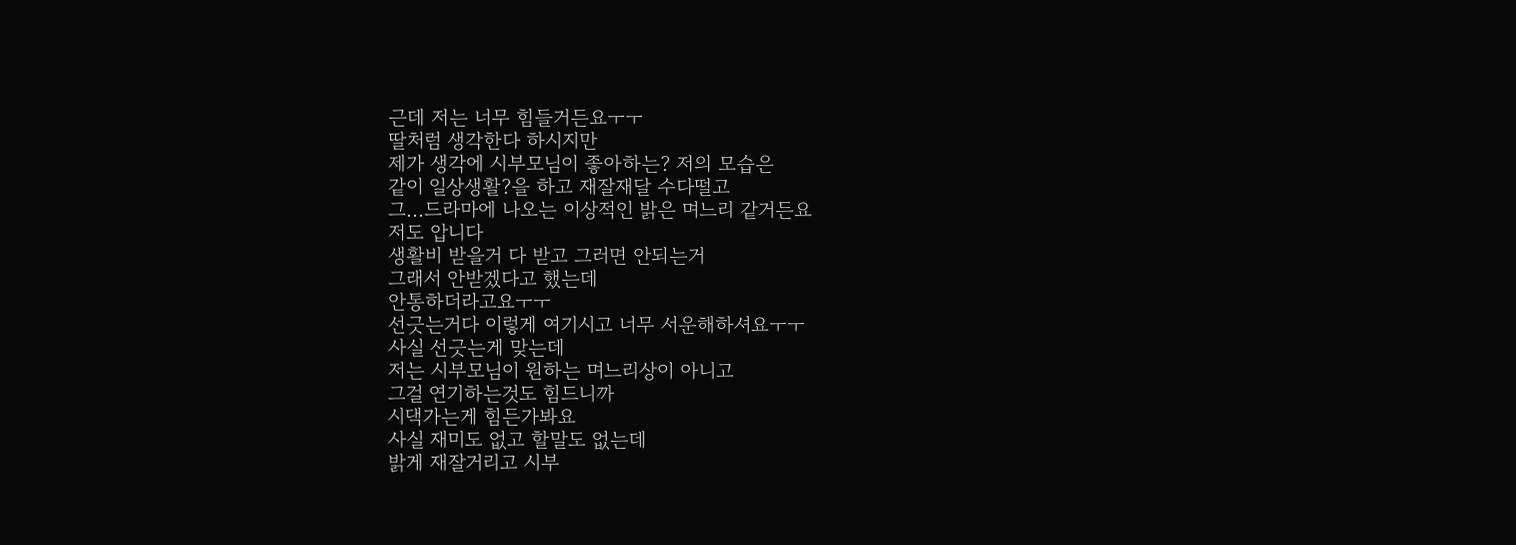근데 저는 너무 힘들거든요ㅜㅜ
딸처럼 생각한다 하시지만
제가 생각에 시부모님이 좋아하는? 저의 모습은
같이 일상생활?을 하고 재잘재달 수다떨고
그...드라마에 나오는 이상적인 밝은 며느리 같거든요
저도 압니다
생활비 받을거 다 받고 그러면 안되는거
그래서 안받겠다고 했는데
안통하더라고요ㅜㅜ
선긋는거다 이렇게 여기시고 너무 서운해하셔요ㅜㅜ
사실 선긋는게 맞는데
저는 시부모님이 원하는 며느리상이 아니고
그걸 연기하는것도 힘드니까
시댁가는게 힘든가봐요
사실 재미도 없고 할말도 없는데
밝게 재잘거리고 시부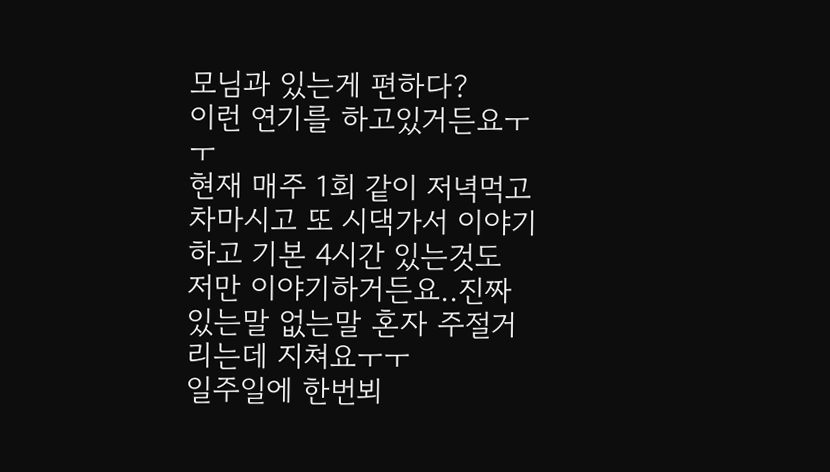모님과 있는게 편하다?
이런 연기를 하고있거든요ㅜㅜ
현재 매주 1회 같이 저녁먹고 차마시고 또 시댁가서 이야기하고 기본 4시간 있는것도
저만 이야기하거든요..진짜 있는말 없는말 혼자 주절거리는데 지쳐요ㅜㅜ
일주일에 한번뵈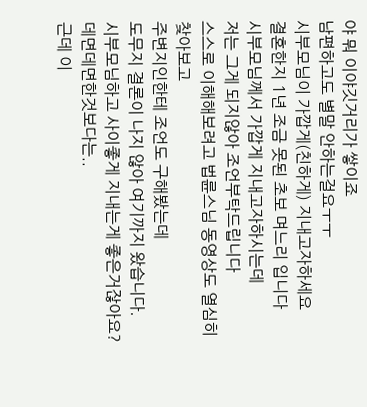야 뭐 이야깃거리가 쌓이죠
남편하고도 별말 안하는걸요ㅜㅜ
시부모님이 가깝게(친하게) 지내고자하세요
결혼한지 1년 조금 못된 초보 며느리 입니다
시부모님께서 가깝게 지내고자하시는데
저는 그게 되지않아 조언부탁드립니다
스스로 이해해보려고 법륜스님 동영상도 열심히 찾아보고
주변지인한테 조언도 구해봤는데
도무지 결론이 나지 않아 여기까지 왔습니다.
시부모님하고 사이좋게 지내는게 좋은거잖아요?
데면데면한것보다는..
근데 이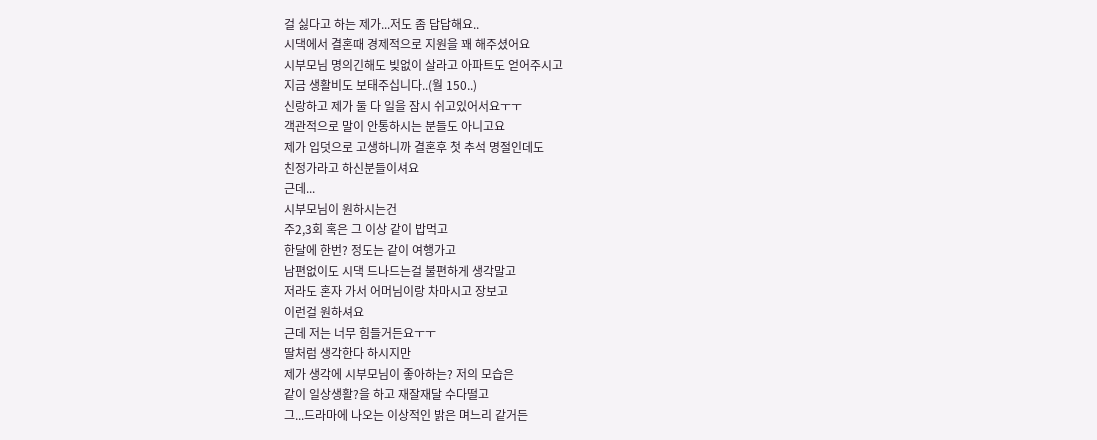걸 싫다고 하는 제가...저도 좀 답답해요..
시댁에서 결혼때 경제적으로 지원을 꽤 해주셨어요
시부모님 명의긴해도 빚없이 살라고 아파트도 얻어주시고
지금 생활비도 보태주십니다..(월 150..)
신랑하고 제가 둘 다 일을 잠시 쉬고있어서요ㅜㅜ
객관적으로 말이 안통하시는 분들도 아니고요
제가 입덧으로 고생하니까 결혼후 첫 추석 명절인데도
친정가라고 하신분들이셔요
근데...
시부모님이 원하시는건
주2,3회 혹은 그 이상 같이 밥먹고
한달에 한번? 정도는 같이 여행가고
남편없이도 시댁 드나드는걸 불편하게 생각말고
저라도 혼자 가서 어머님이랑 차마시고 장보고
이런걸 원하셔요
근데 저는 너무 힘들거든요ㅜㅜ
딸처럼 생각한다 하시지만
제가 생각에 시부모님이 좋아하는? 저의 모습은
같이 일상생활?을 하고 재잘재달 수다떨고
그...드라마에 나오는 이상적인 밝은 며느리 같거든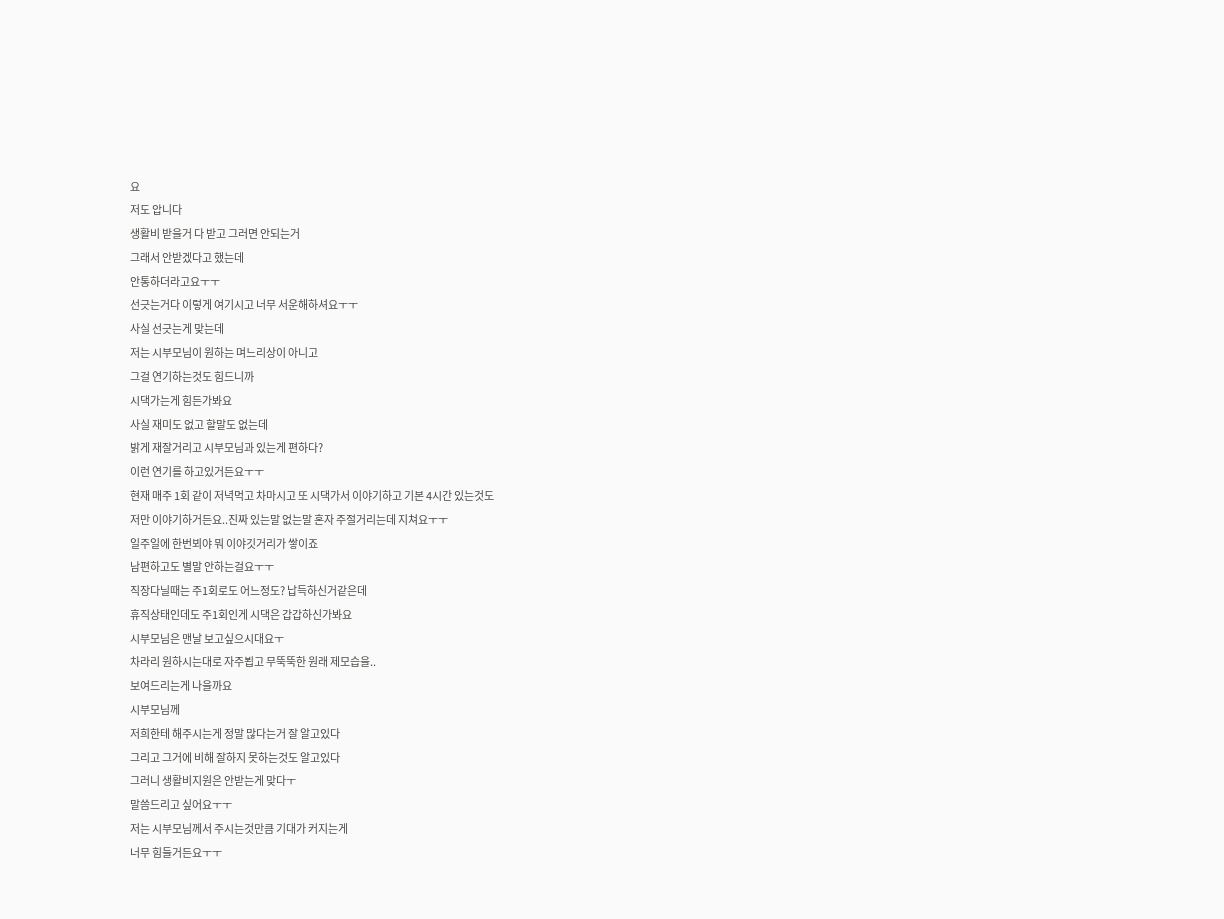요
저도 압니다
생활비 받을거 다 받고 그러면 안되는거
그래서 안받겠다고 했는데
안통하더라고요ㅜㅜ
선긋는거다 이렇게 여기시고 너무 서운해하셔요ㅜㅜ
사실 선긋는게 맞는데
저는 시부모님이 원하는 며느리상이 아니고
그걸 연기하는것도 힘드니까
시댁가는게 힘든가봐요
사실 재미도 없고 할말도 없는데
밝게 재잘거리고 시부모님과 있는게 편하다?
이런 연기를 하고있거든요ㅜㅜ
현재 매주 1회 같이 저녁먹고 차마시고 또 시댁가서 이야기하고 기본 4시간 있는것도
저만 이야기하거든요..진짜 있는말 없는말 혼자 주절거리는데 지쳐요ㅜㅜ
일주일에 한번뵈야 뭐 이야깃거리가 쌓이죠
남편하고도 별말 안하는걸요ㅜㅜ
직장다닐때는 주1회로도 어느정도? 납득하신거같은데
휴직상태인데도 주1회인게 시댁은 갑갑하신가봐요
시부모님은 맨날 보고싶으시대요ㅜ
차라리 원하시는대로 자주뵙고 무뚝뚝한 원래 제모습을..
보여드리는게 나을까요
시부모님께
저희한테 해주시는게 정말 많다는거 잘 알고있다
그리고 그거에 비해 잘하지 못하는것도 알고있다
그러니 생활비지원은 안받는게 맞다ㅜ
말씀드리고 싶어요ㅜㅜ
저는 시부모님께서 주시는것만큼 기대가 커지는게
너무 힘들거든요ㅜㅜ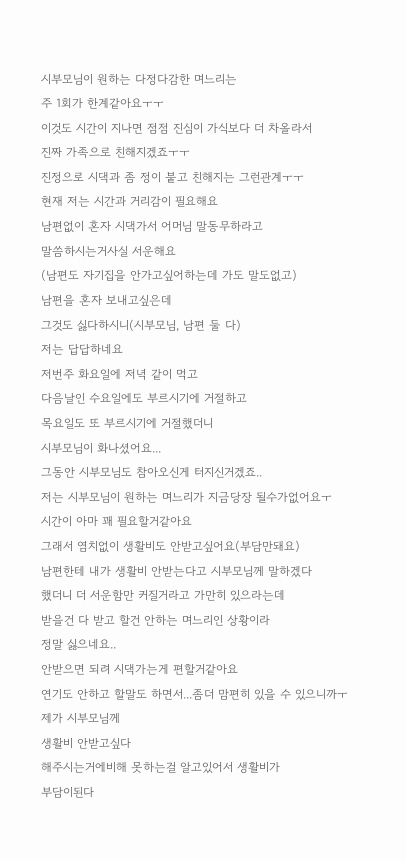시부모님이 원하는 다정다감한 며느리는
주 1회가 한계같아요ㅜㅜ
이것도 시간이 지나면 점점 진심이 가식보다 더 차올라서
진짜 가족으로 친해지겠죠ㅜㅜ
진정으로 시댁과 좀 정이 붙고 친해지는 그런관계ㅜㅜ
현재 저는 시간과 거리감이 필요해요
남편없이 혼자 시댁가서 어머님 말동무하라고
말씀하시는거사실 서운해요
(남편도 자기집을 안가고싶어하는데 가도 말도없고)
남편을 혼자 보내고싶은데
그것도 싫다하시니(시부모님, 남편 둘 다)
저는 답답하네요
저번주 화요일에 저녁 같이 먹고
다음날인 수요일에도 부르시기에 거절하고
목요일도 또 부르시기에 거절했더니
시부모님이 화나셨어요...
그동안 시부모님도 참아오신게 터지신거겠죠..
저는 시부모님이 원하는 며느리가 지금당장 될수가없어요ㅜ
시간이 아마 꽤 필요할거같아요
그래서 염치없이 생활비도 안받고싶어요(부담만돼요)
남편한테 내가 생활비 안받는다고 시부모님께 말하겠다
했더니 더 서운함만 커질거라고 가만히 있으라는데
받을건 다 받고 할건 안하는 며느리인 상황이라
정말 싫으네요..
안받으면 되려 시댁가는게 편할거같아요
연기도 안하고 할말도 하면서...좀더 맘편히 있을 수 있으니까ㅜ
제가 시부모님께
생활비 안받고싶다
해주시는거에비해 못하는걸 알고있어서 생활비가
부담이된다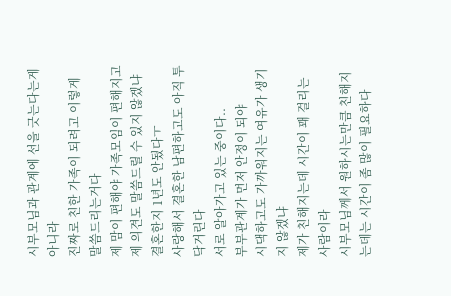시부모님과 관계에 선을 긋는다는게 아니라
진짜로 친한 가족이 되려고 이렇게 말씀드리는거다
제 맘이 편해야 가족모임이 편해지고 제 의견도 말씀드릴 수 있지 않겠냐
결혼한지 1년도 안됬다ㅜ
사랑해서 결혼한 남편하고도 아직 투닥거린다
서로 알아가고 있는 중이다..
부부관계가 먼저 안정이 되야
시댁하고도 가까워지는 여유가 생기지 않겠냐
제가 친해지는데 시간이 꽤 걸리는 사람이라
시부모님께서 원하시는만큼 친해지는데는 시간이 좀 많이 필요하다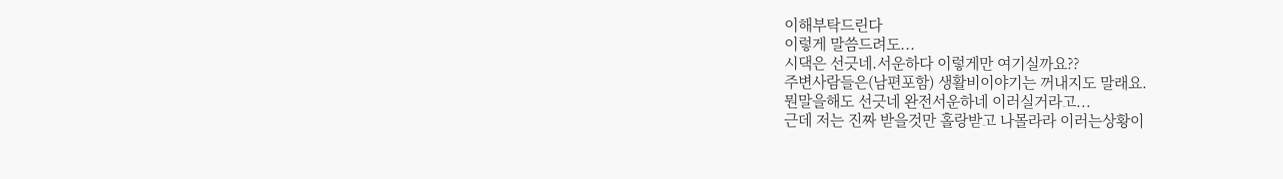이해부탁드린다
이렇게 말씀드려도...
시댁은 선긋네.서운하다 이렇게만 여기실까요??
주변사람들은(남편포함) 생활비이야기는 꺼내지도 말래요.
뭔말을해도 선긋네 완전서운하네 이러실거라고...
근데 저는 진짜 받을것만 홀랑받고 나몰라라 이러는상황이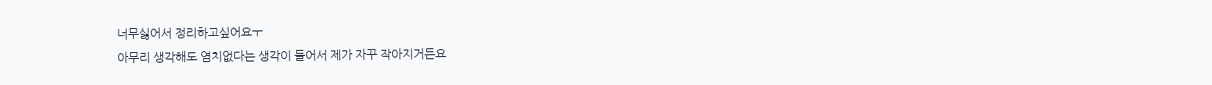너무싫어서 정리하고싶어요ㅜ
아무리 생각해도 염치없다는 생각이 들어서 제가 자꾸 작아지거든요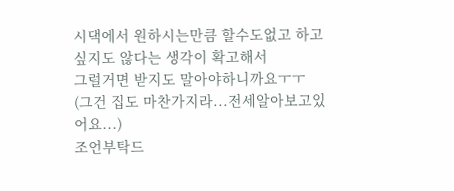시댁에서 원하시는만큼 할수도없고 하고싶지도 않다는 생각이 확고해서
그럴거면 받지도 말아야하니까요ㅜㅜ
(그건 집도 마찬가지라...전세알아보고있어요...)
조언부탁드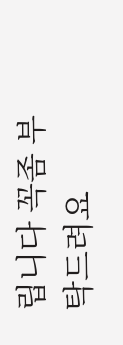립니다 꼭좀 부탁드려요